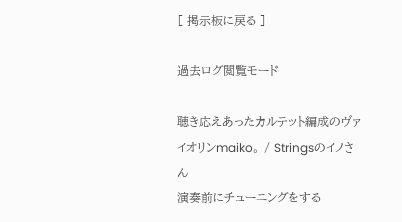[ 掲示板に戻る ]

過去ログ閲覧モード

聴き応えあったカルテット編成のヴァイオリンmaiko。 / Stringsのイノさん
演奏前にチューニングをする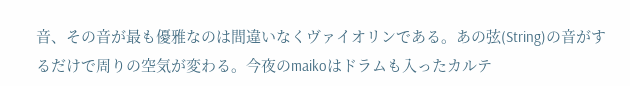音、その音が最も優雅なのは間違いなくヴァイオリンである。あの弦(String)の音がするだけで周りの空気が変わる。今夜のmaikoはドラムも入ったカルテ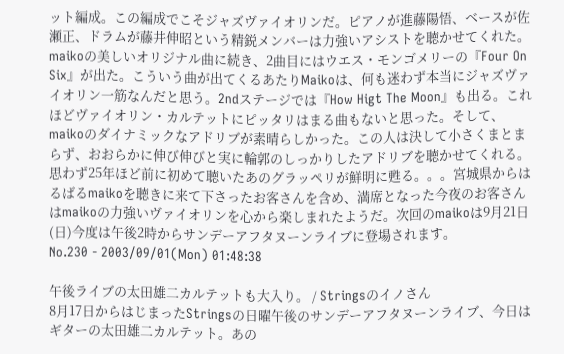ット編成。この編成でこそジャズヴァイオリンだ。ピアノが進藤陽悟、ベースが佐瀬正、ドラムが藤井伸昭という精鋭メンバーは力強いアシストを聴かせてくれた。maikoの美しいオリジナル曲に続き、2曲目にはウエス・モンゴメリーの『Four On Six』が出た。こういう曲が出てくるあたりMaikoは、何も迷わず本当にジャズヴァイオリン一筋なんだと思う。2ndステージでは『How Higt The Moon』も出る。これほどヴァイオリン・カルテットにピッタリはまる曲もないと思った。そして、maikoのダイナミックなアドリブが素晴らしかった。この人は決して小さくまとまらず、おおらかに伸び伸びと実に輪郭のしっかりしたアドリブを聴かせてくれる。思わず25年ほど前に初めて聴いたあのグラッペリが鮮明に甦る。。。宮城県からはるばるmaikoを聴きに来て下さったお客さんを含め、満席となった今夜のお客さんはmaikoの力強いヴァイオリンを心から楽しまれたようだ。次回のmaikoは9月21日(日)今度は午後2時からサンデーアフタヌーンライブに登場されます。
No.230 - 2003/09/01(Mon) 01:48:38

午後ライブの太田雄二カルテットも大入り。 / Stringsのイノさん
8月17日からはじまったStringsの日曜午後のサンデーアフタヌーンライブ、今日はギターの太田雄二カルテット。あの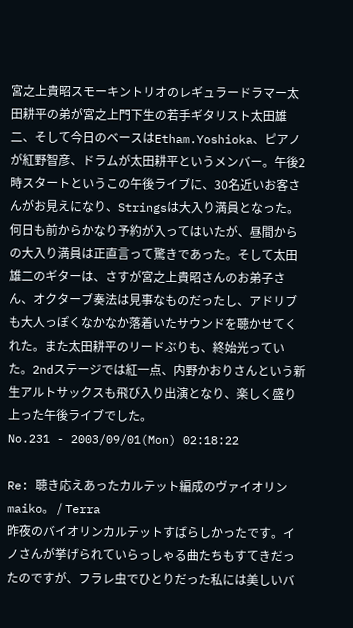宮之上貴昭スモーキントリオのレギュラードラマー太田耕平の弟が宮之上門下生の若手ギタリスト太田雄二、そして今日のベースはEtham.Yoshioka、ピアノが紅野智彦、ドラムが太田耕平というメンバー。午後2時スタートというこの午後ライブに、30名近いお客さんがお見えになり、Stringsは大入り満員となった。何日も前からかなり予約が入ってはいたが、昼間からの大入り満員は正直言って驚きであった。そして太田雄二のギターは、さすが宮之上貴昭さんのお弟子さん、オクターブ奏法は見事なものだったし、アドリブも大人っぽくなかなか落着いたサウンドを聴かせてくれた。また太田耕平のリードぶりも、終始光っていた。2ndステージでは紅一点、内野かおりさんという新生アルトサックスも飛び入り出演となり、楽しく盛り上った午後ライブでした。
No.231 - 2003/09/01(Mon) 02:18:22

Re: 聴き応えあったカルテット編成のヴァイオリンmaiko。 / Terra
昨夜のバイオリンカルテットすばらしかったです。イノさんが挙げられていらっしゃる曲たちもすてきだったのですが、フラレ虫でひとりだった私には美しいバ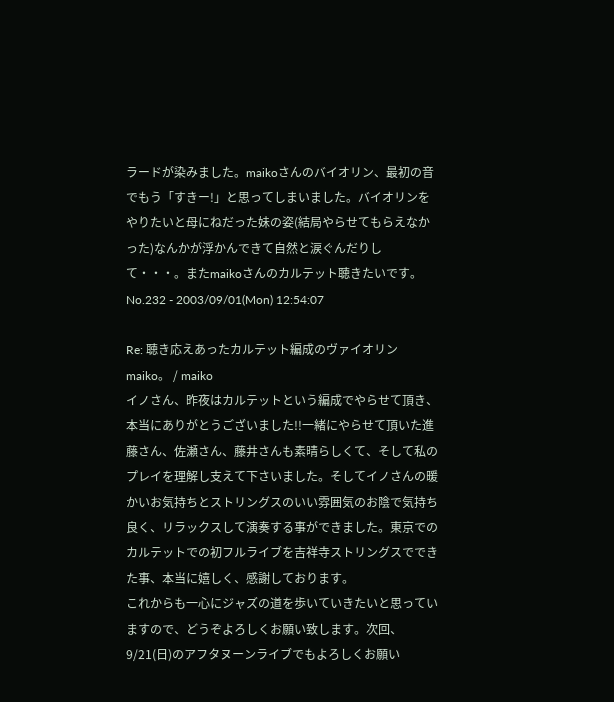ラードが染みました。maikoさんのバイオリン、最初の音でもう「すきー!」と思ってしまいました。バイオリンをやりたいと母にねだった妹の姿(結局やらせてもらえなかった)なんかが浮かんできて自然と涙ぐんだりして・・・。またmaikoさんのカルテット聴きたいです。
No.232 - 2003/09/01(Mon) 12:54:07

Re: 聴き応えあったカルテット編成のヴァイオリンmaiko。 / maiko
イノさん、昨夜はカルテットという編成でやらせて頂き、本当にありがとうございました!!一緒にやらせて頂いた進藤さん、佐瀬さん、藤井さんも素晴らしくて、そして私のプレイを理解し支えて下さいました。そしてイノさんの暖かいお気持ちとストリングスのいい雰囲気のお陰で気持ち良く、リラックスして演奏する事ができました。東京でのカルテットでの初フルライブを吉祥寺ストリングスでできた事、本当に嬉しく、感謝しております。
これからも一心にジャズの道を歩いていきたいと思っていますので、どうぞよろしくお願い致します。次回、9/21(日)のアフタヌーンライブでもよろしくお願い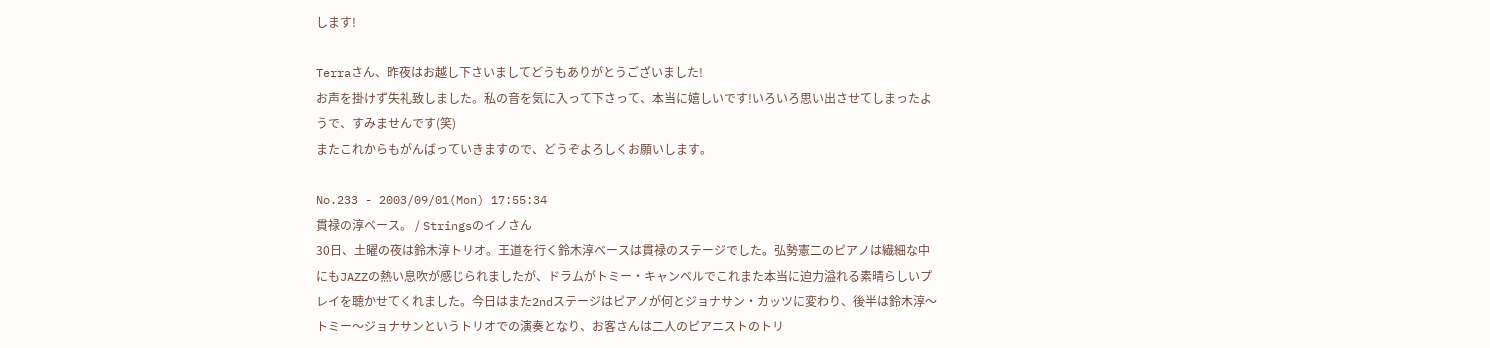します!

Terraさん、昨夜はお越し下さいましてどうもありがとうございました!
お声を掛けず失礼致しました。私の音を気に入って下さって、本当に嬉しいです!いろいろ思い出させてしまったようで、すみませんです(笑)
またこれからもがんばっていきますので、どうぞよろしくお願いします。

No.233 - 2003/09/01(Mon) 17:55:34
貫禄の淳ベース。 / Stringsのイノさん
30日、土曜の夜は鈴木淳トリオ。王道を行く鈴木淳ベースは貫禄のステージでした。弘勢憲二のピアノは繊細な中にもJAZZの熱い息吹が感じられましたが、ドラムがトミー・キャンベルでこれまた本当に迫力溢れる素晴らしいプレイを聴かせてくれました。今日はまた2ndステージはピアノが何とジョナサン・カッツに変わり、後半は鈴木淳〜トミー〜ジョナサンというトリオでの演奏となり、お客さんは二人のピアニストのトリ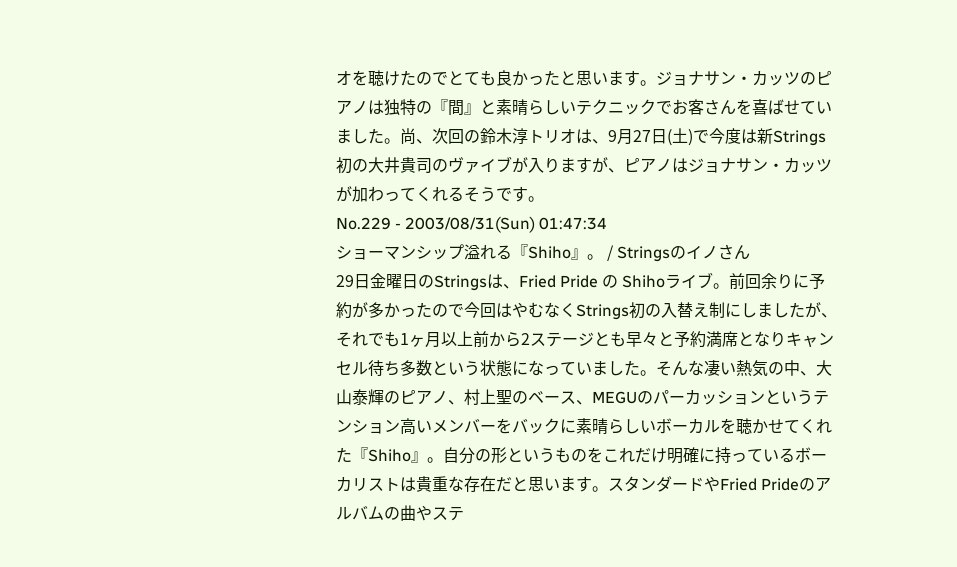オを聴けたのでとても良かったと思います。ジョナサン・カッツのピアノは独特の『間』と素晴らしいテクニックでお客さんを喜ばせていました。尚、次回の鈴木淳トリオは、9月27日(土)で今度は新Strings初の大井貴司のヴァイブが入りますが、ピアノはジョナサン・カッツが加わってくれるそうです。
No.229 - 2003/08/31(Sun) 01:47:34
ショーマンシップ溢れる『Shiho』。 / Stringsのイノさん
29日金曜日のStringsは、Fried Pride の Shihoライブ。前回余りに予約が多かったので今回はやむなくStrings初の入替え制にしましたが、それでも1ヶ月以上前から2ステージとも早々と予約満席となりキャンセル待ち多数という状態になっていました。そんな凄い熱気の中、大山泰輝のピアノ、村上聖のベース、MEGUのパーカッションというテンション高いメンバーをバックに素晴らしいボーカルを聴かせてくれた『Shiho』。自分の形というものをこれだけ明確に持っているボーカリストは貴重な存在だと思います。スタンダードやFried Prideのアルバムの曲やステ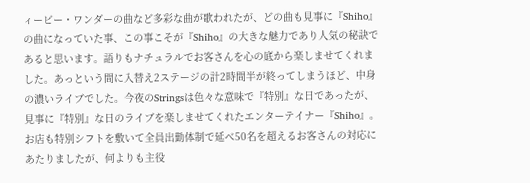ィービー・ワンダーの曲など多彩な曲が歌われたが、どの曲も見事に『Shiho』の曲になっていた事、この事こそが『Shiho』の大きな魅力であり人気の秘訣であると思います。語りもナチュラルでお客さんを心の底から楽しませてくれました。あっという間に入替え2ステージの計2時間半が終ってしまうほど、中身の濃いライブでした。今夜のStringsは色々な意味で『特別』な日であったが、見事に『特別』な日のライブを楽しませてくれたエンターテイナー『Shiho』。お店も特別シフトを敷いて全員出勤体制で延べ50名を超えるお客さんの対応にあたりましたが、何よりも主役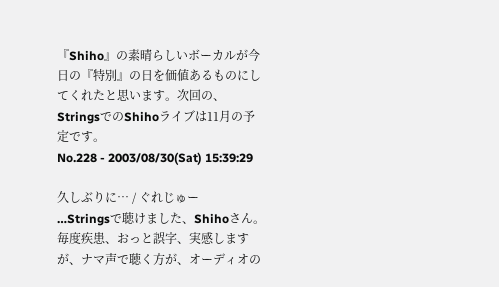『Shiho』の素晴らしいボーカルが今日の『特別』の日を価値あるものにしてくれたと思います。次回の、StringsでのShihoライブは11月の予定です。
No.228 - 2003/08/30(Sat) 15:39:29

久しぶりに… / ぐれじゅー
…Stringsで聴けました、Shihoさん。毎度疾患、おっと誤字、実感しますが、ナマ声で聴く方が、オーディオの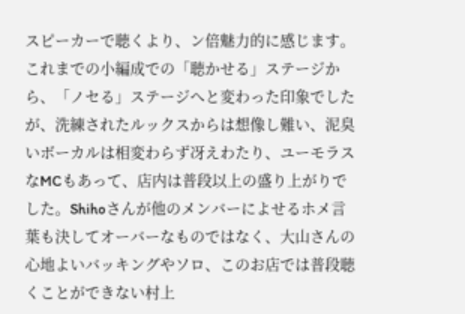スピーカーで聴くより、ン倍魅力的に感じます。これまでの小編成での「聴かせる」ステージから、「ノセる」ステージへと変わった印象でしたが、洗練されたルックスからは想像し難い、泥臭いボーカルは相変わらず冴えわたり、ユーモラスなMCもあって、店内は普段以上の盛り上がりでした。Shihoさんが他のメンバーによせるホメ言葉も決してオーバーなものではなく、大山さんの心地よいバッキングやソロ、このお店では普段聴くことができない村上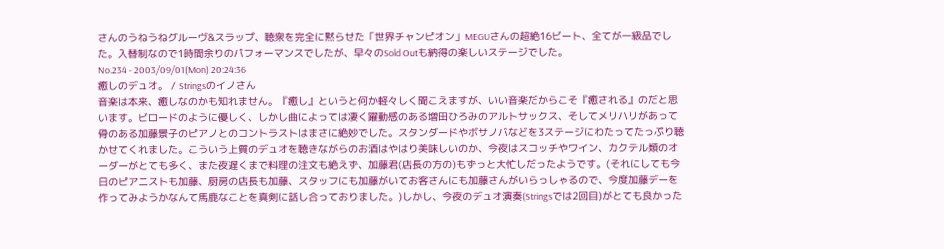さんのうねうねグルーヴ&スラップ、聴衆を完全に黙らせた「世界チャンピオン」MEGUさんの超絶16ビート、全てが一級品でした。入替制なので1時間余りのパフォーマンスでしたが、早々のSold Outも納得の楽しいステージでした。
No.234 - 2003/09/01(Mon) 20:24:36
癒しのデュオ。 / Stringsのイノさん
音楽は本来、癒しなのかも知れません。『癒し』というと何か軽々しく聞こえますが、いい音楽だからこそ『癒される』のだと思います。ビロードのように優しく、しかし曲によっては凄く躍動感のある増田ひろみのアルトサックス、そしてメリハリがあって骨のある加藤景子のピアノとのコントラストはまさに絶妙でした。スタンダードやボサノバなどを3ステージにわたってたっぷり聴かせてくれました。こういう上質のデュオを聴きながらのお酒はやはり美味しいのか、今夜はスコッチやワイン、カクテル類のオーダーがとても多く、また夜遅くまで料理の注文も絶えず、加藤君(店長の方の)もずっと大忙しだったようです。(それにしても今日のピアニストも加藤、厨房の店長も加藤、スタッフにも加藤がいてお客さんにも加藤さんがいらっしゃるので、今度加藤デーを作ってみようかなんて馬鹿なことを真剣に話し合っておりました。)しかし、今夜のデュオ演奏(Stringsでは2回目)がとても良かった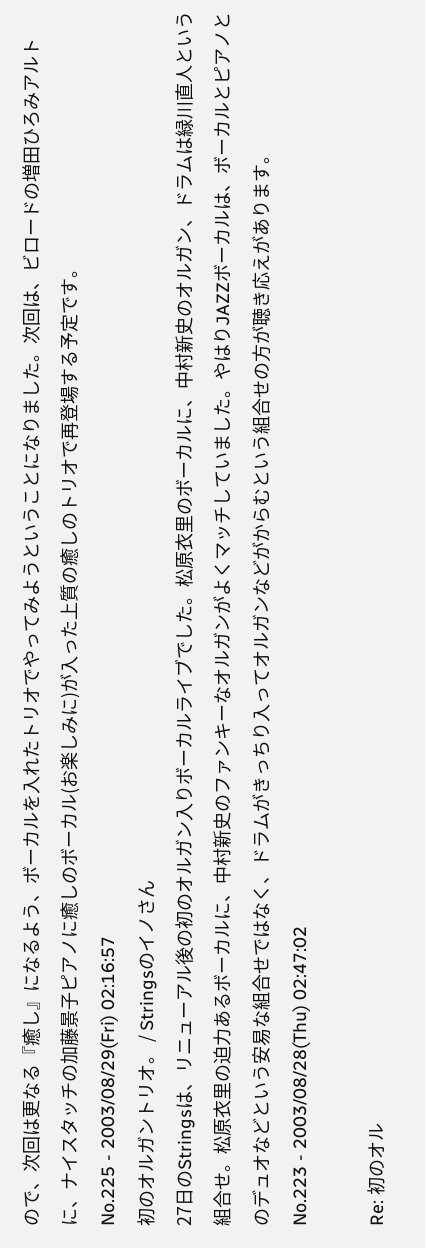ので、次回は更なる『癒し』になるよう、ボーカルを入れたトリオでやってみようということになりました。次回は、ビロードの増田ひろみアルトに、ナイスタッチの加藤景子ピアノに癒しのボーカル(お楽しみに)が入った上質の癒しのトリオで再登場する予定です。
No.225 - 2003/08/29(Fri) 02:16:57
初のオルガントリオ。 / Stringsのイノさん
27日のStringsは、リニューアル後の初のオルガン入りボーカルライブでした。松原衣里のボーカルに、中村新史のオルガン、ドラムは緑川直人という組合せ。松原衣里の迫力あるボーカルに、中村新史のファンキーなオルガンがよくマッチしていました。やはりJAZZボーカルは、ボーカルとピアノとのデュオなどという安易な組合せではなく、ドラムがきっちり入ってオルガンなどがからむという組合せの方が聴き応えがあります。
No.223 - 2003/08/28(Thu) 02:47:02

Re: 初のオル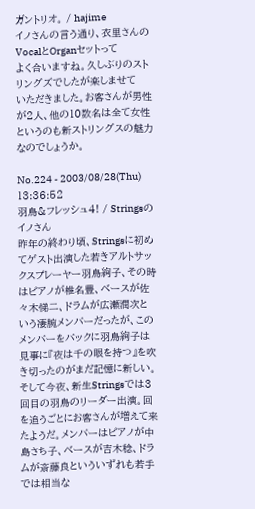ガントリオ。 / hajime
イノさんの言う通り、衣里さんのVocalとOrganセットって
よく合いますね。久しぶりのストリングズでしたが楽しませて
いただきました。お客さんが男性が2人、他の10数名は全て女性
というのも新ストリングスの魅力なのでしょうか。

No.224 - 2003/08/28(Thu) 13:36:52
羽鳥&フレッシュ4! / Stringsのイノさん
昨年の終わり頃、Stringsに初めてゲスト出演した若きアルトサックスプレーヤー羽鳥絢子、その時はピアノが椎名豊、ベースが佐々木悌二、ドラムが広瀬潤次という凄腕メンバーだったが、このメンバーをバックに羽鳥絢子は見事に『夜は千の眼を持つ』を吹き切ったのがまだ記憶に新しい。そして今夜、新生Stringsでは3回目の羽鳥のリーダー出演。回を追うごとにお客さんが増えて来たようだ。メンバーはピアノが中島さち子、ベースが吉木稔、ドラムが斎藤良といういずれも若手では相当な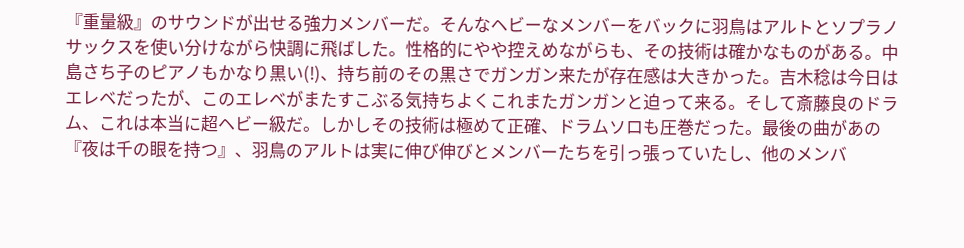『重量級』のサウンドが出せる強力メンバーだ。そんなヘビーなメンバーをバックに羽鳥はアルトとソプラノサックスを使い分けながら快調に飛ばした。性格的にやや控えめながらも、その技術は確かなものがある。中島さち子のピアノもかなり黒い(!)、持ち前のその黒さでガンガン来たが存在感は大きかった。吉木稔は今日はエレベだったが、このエレベがまたすこぶる気持ちよくこれまたガンガンと迫って来る。そして斎藤良のドラム、これは本当に超ヘビー級だ。しかしその技術は極めて正確、ドラムソロも圧巻だった。最後の曲があの『夜は千の眼を持つ』、羽鳥のアルトは実に伸び伸びとメンバーたちを引っ張っていたし、他のメンバ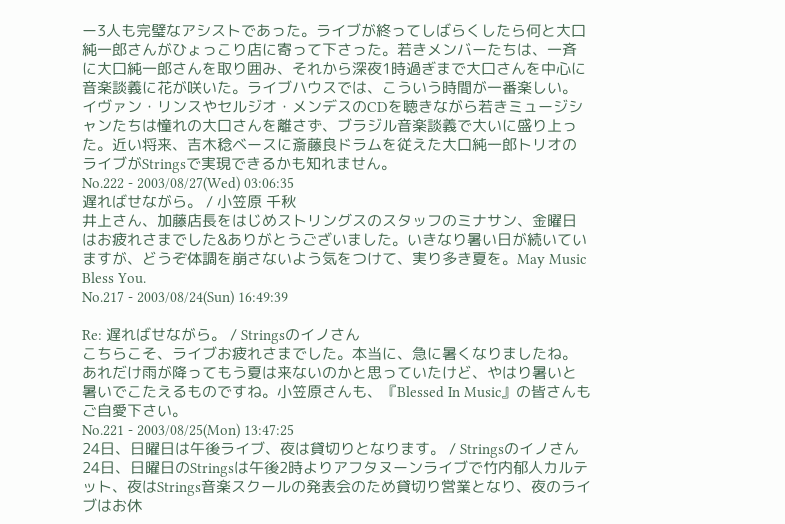ー3人も完璧なアシストであった。ライブが終ってしばらくしたら何と大口純一郎さんがひょっこり店に寄って下さった。若きメンバーたちは、一斉に大口純一郎さんを取り囲み、それから深夜1時過ぎまで大口さんを中心に音楽談義に花が咲いた。ライブハウスでは、こういう時間が一番楽しい。イヴァン・リンスやセルジオ・メンデスのCDを聴きながら若きミュージシャンたちは憧れの大口さんを離さず、ブラジル音楽談義で大いに盛り上った。近い将来、吉木稔ベースに斎藤良ドラムを従えた大口純一郎トリオのライブがStringsで実現できるかも知れません。
No.222 - 2003/08/27(Wed) 03:06:35
遅ればせながら。 / 小笠原 千秋
井上さん、加藤店長をはじめストリングスのスタッフのミナサン、金曜日はお疲れさまでした&ありがとうございました。いきなり暑い日が続いていますが、どうぞ体調を崩さないよう気をつけて、実り多き夏を。May Music Bless You.
No.217 - 2003/08/24(Sun) 16:49:39

Re: 遅ればせながら。 / Stringsのイノさん
こちらこそ、ライブお疲れさまでした。本当に、急に暑くなりましたね。あれだけ雨が降ってもう夏は来ないのかと思っていたけど、やはり暑いと暑いでこたえるものですね。小笠原さんも、『Blessed In Music』の皆さんもご自愛下さい。
No.221 - 2003/08/25(Mon) 13:47:25
24日、日曜日は午後ライブ、夜は貸切りとなります。 / Stringsのイノさん
24日、日曜日のStringsは午後2時よりアフタヌーンライブで竹内郁人カルテット、夜はStrings音楽スクールの発表会のため貸切り営業となり、夜のライブはお休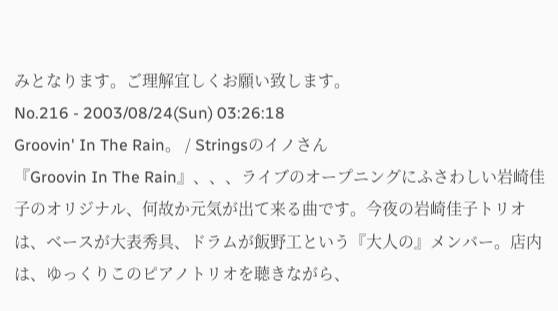みとなります。ご理解宜しくお願い致します。
No.216 - 2003/08/24(Sun) 03:26:18
Groovin' In The Rain。 / Stringsのイノさん
『Groovin In The Rain』、、、ライブのオープニングにふさわしい岩崎佳子のオリジナル、何故か元気が出て来る曲です。今夜の岩崎佳子トリオは、ベースが大表秀具、ドラムが飯野工という『大人の』メンバー。店内は、ゆっくりこのピアノトリオを聴きながら、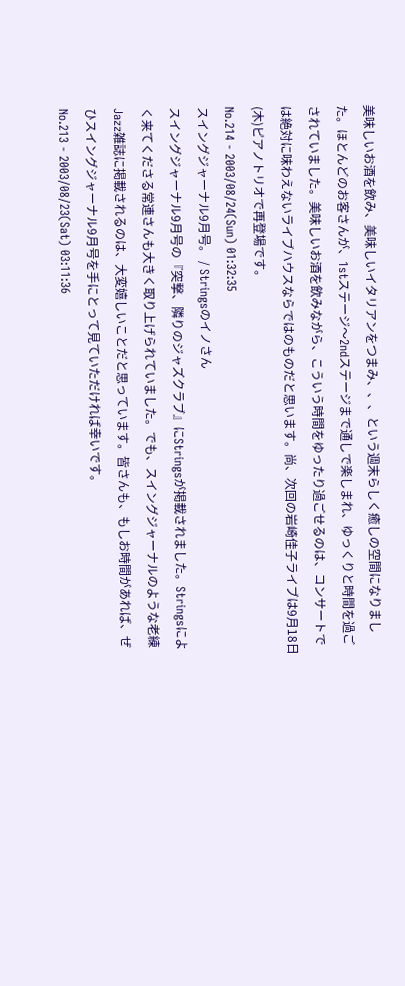美味しいお酒を飲み、美味しいイタリアンをつまみ、、、という週末らしく癒しの空間になりました。ほとんどのお客さんが、1stステージ〜2ndステージまで通しで楽しまれ、ゆっくりと時間を過ごされていました。美味しいお酒を飲みながら、こういう時間をゆったり過ごせるのは、コンサートでは絶対に味わえないライブハウスならではのものだと思います。尚、次回の岩崎佳子ライブは9月18日(木)ピアノトリオで再登場です。
No.214 - 2003/08/24(Sun) 01:32:35
スイングジャーナル9月号。 / Stringsのイノさん
スイングジャーナル9月号の『突撃、隣りのジャズクラブ』にStringsが掲載されました。Stringsによく来てくださる常連さんも大きく取り上げられていました。でも、スイングジャーナルのような老練Jazz雑誌に掲載されるのは、大変嬉しいことだと思っています。皆さんも、もしお時間があれば、ぜひスイングジャーナル9月号を手にとって見ていただければ幸いです。
No.213 - 2003/08/23(Sat) 03:11:36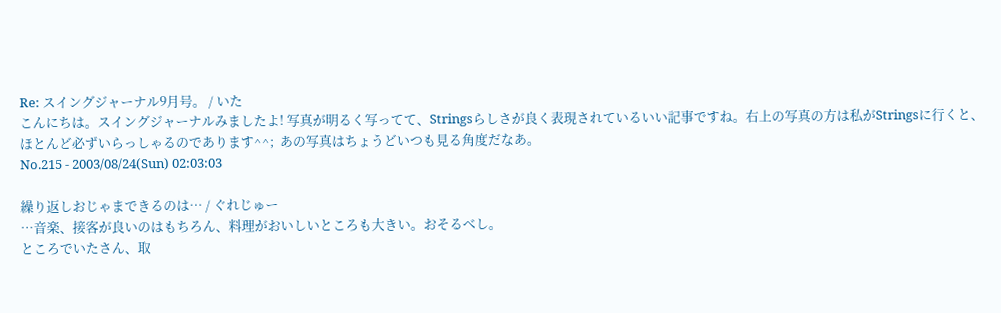Re: スイングジャーナル9月号。 / いた
こんにちは。スイングジャーナルみましたよ! 写真が明るく写ってて、Stringsらしさが良く表現されているいい記事ですね。右上の写真の方は私がStringsに行くと、ほとんど必ずいらっしゃるのであります^^;  あの写真はちょうどいつも見る角度だなあ。
No.215 - 2003/08/24(Sun) 02:03:03

繰り返しおじゃまできるのは… / ぐれじゅー
…音楽、接客が良いのはもちろん、料理がおいしいところも大きい。おそるべし。
ところでいたさん、取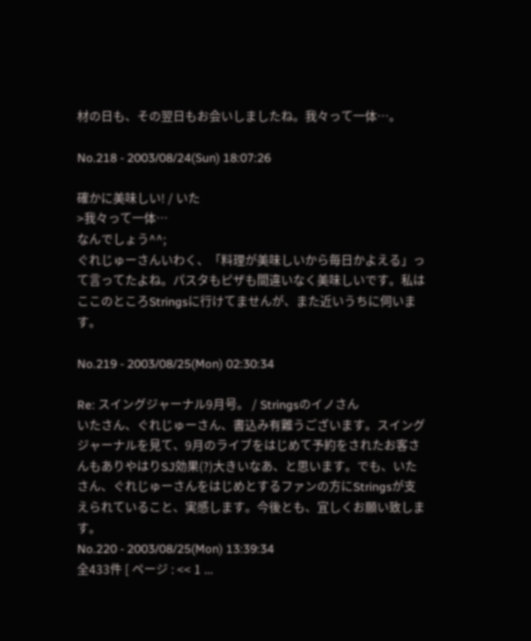材の日も、その翌日もお会いしましたね。我々って一体…。

No.218 - 2003/08/24(Sun) 18:07:26

確かに美味しい! / いた
>我々って一体…
なんでしょう^^;
ぐれじゅーさんいわく、「料理が美味しいから毎日かよえる」って言ってたよね。パスタもピザも間違いなく美味しいです。私はここのところStringsに行けてませんが、また近いうちに伺います。

No.219 - 2003/08/25(Mon) 02:30:34

Re: スイングジャーナル9月号。 / Stringsのイノさん
いたさん、ぐれじゅーさん、書込み有難うございます。スイングジャーナルを見て、9月のライブをはじめて予約をされたお客さんもありやはりSJ効果(?)大きいなあ、と思います。でも、いたさん、ぐれじゅーさんをはじめとするファンの方にStringsが支えられていること、実感します。今後とも、宜しくお願い致します。
No.220 - 2003/08/25(Mon) 13:39:34
全433件 [ ページ : << 1 ...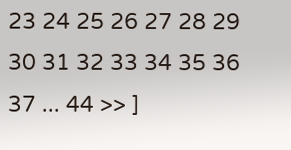23 24 25 26 27 28 29 30 31 32 33 34 35 36 37 ... 44 >> ]